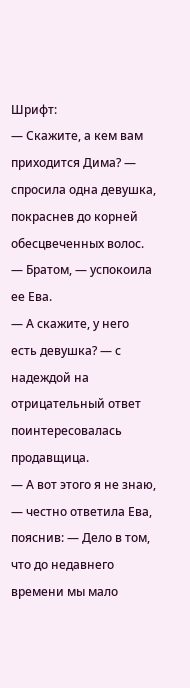Шрифт:
— Скажите, а кем вам приходится Дима? — спросила одна девушка, покраснев до корней обесцвеченных волос.
— Братом, — успокоила ее Ева.
— А скажите, у него есть девушка? — с надеждой на отрицательный ответ поинтересовалась продавщица.
— А вот этого я не знаю, — честно ответила Ева, пояснив: — Дело в том, что до недавнего времени мы мало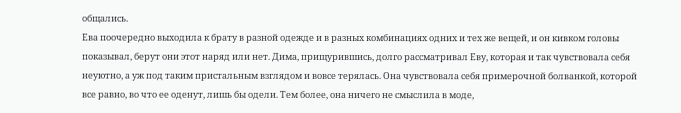общались.
Ева поочередно выходила к брату в разной одежде и в разных комбинациях одних и тех же вещей, и он кивком головы показывал, берут они этот наряд или нет. Дима, прищурившись, долго рассматривал Еву, которая и так чувствовала себя неуютно, а уж под таким пристальным взглядом и вовсе терялась. Она чувствовала себя примерочной болванкой, которой все равно, во что ее оденут, лишь бы одели. Тем более, она ничего не смыслила в моде,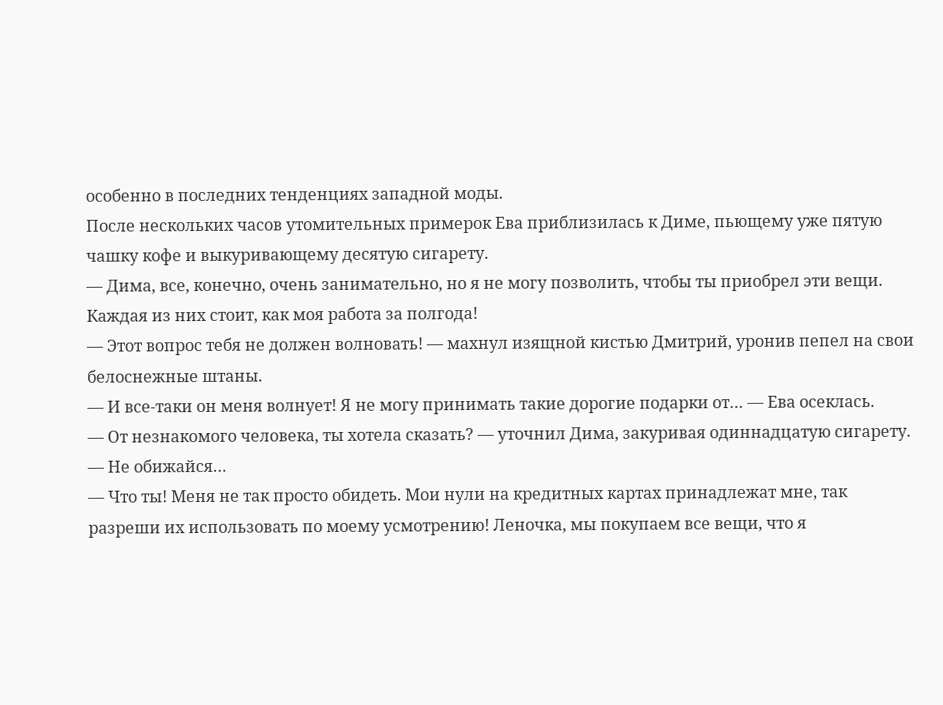особенно в последних тенденциях западной моды.
После нескольких часов утомительных примерок Ева приблизилась к Диме, пьющему уже пятую чашку кофе и выкуривающему десятую сигарету.
— Дима, все, конечно, очень занимательно, но я не могу позволить, чтобы ты приобрел эти вещи. Каждая из них стоит, как моя работа за полгода!
— Этот вопрос тебя не должен волновать! — махнул изящной кистью Дмитрий, уронив пепел на свои белоснежные штаны.
— И все-таки он меня волнует! Я не могу принимать такие дорогие подарки от… — Ева осеклась.
— От незнакомого человека, ты хотела сказать? — уточнил Дима, закуривая одиннадцатую сигарету.
— Не обижайся…
— Что ты! Меня не так просто обидеть. Мои нули на кредитных картах принадлежат мне, так разреши их использовать по моему усмотрению! Леночка, мы покупаем все вещи, что я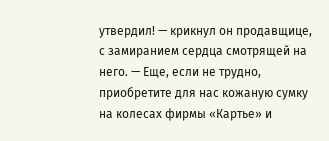утвердил! — крикнул он продавщице, с замиранием сердца смотрящей на него. — Еще, если не трудно, приобретите для нас кожаную сумку на колесах фирмы «Картье» и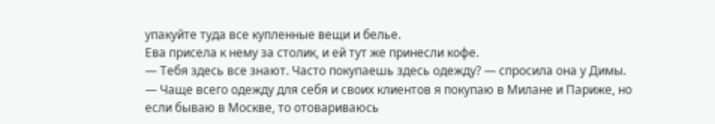упакуйте туда все купленные вещи и белье.
Ева присела к нему за столик, и ей тут же принесли кофе.
— Тебя здесь все знают. Часто покупаешь здесь одежду? — спросила она у Димы.
— Чаще всего одежду для себя и своих клиентов я покупаю в Милане и Париже, но если бываю в Москве, то отовариваюсь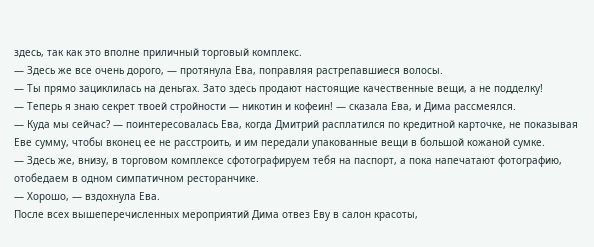здесь, так как это вполне приличный торговый комплекс.
— Здесь же все очень дорого, — протянула Ева, поправляя растрепавшиеся волосы.
— Ты прямо зациклилась на деньгах. Зато здесь продают настоящие качественные вещи, а не подделку!
— Теперь я знаю секрет твоей стройности — никотин и кофеин! — сказала Ева, и Дима рассмеялся.
— Куда мы сейчас? — поинтересовалась Ева, когда Дмитрий расплатился по кредитной карточке, не показывая Еве сумму, чтобы вконец ее не расстроить, и им передали упакованные вещи в большой кожаной сумке.
— Здесь же, внизу, в торговом комплексе сфотографируем тебя на паспорт, а пока напечатают фотографию, отобедаем в одном симпатичном ресторанчике.
— Хорошо, — вздохнула Ева.
После всех вышеперечисленных мероприятий Дима отвез Еву в салон красоты,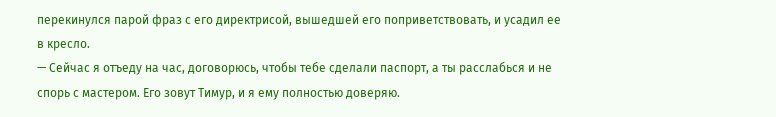перекинулся парой фраз с его директрисой, вышедшей его поприветствовать, и усадил ее в кресло.
— Сейчас я отъеду на час, договорюсь, чтобы тебе сделали паспорт, а ты расслабься и не спорь с мастером. Его зовут Тимур, и я ему полностью доверяю.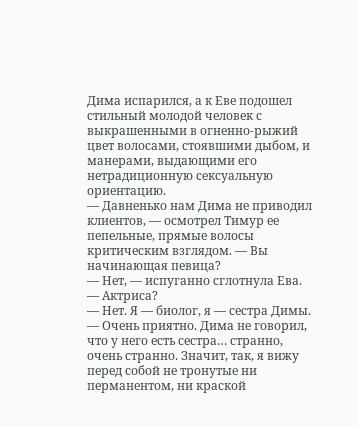Дима испарился, а к Еве подошел стильный молодой человек с выкрашенными в огненно-рыжий цвет волосами, стоявшими дыбом, и манерами, выдающими его нетрадиционную сексуальную ориентацию.
— Давненько нам Дима не приводил клиентов, — осмотрел Тимур ее пепельные, прямые волосы критическим взглядом. — Вы начинающая певица?
— Нет, — испуганно сглотнула Ева.
— Актриса?
— Нет. Я — биолог, я — сестра Димы.
— Очень приятно. Дима не говорил, что у него есть сестра… странно, очень странно. Значит, так, я вижу перед собой не тронутые ни перманентом, ни краской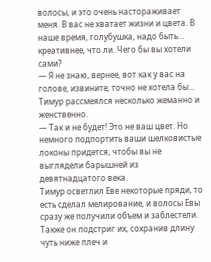волосы, и это очень настораживает меня. В вас не хватает жизни и цвета. В наше время, голубушка, надо быть… креативнее, что ли. Чего бы вы хотели сами?
— Я не знаю, вернее, вот как у вас на голове, извините, точно не хотела бы…
Тимур рассмеялся несколько жеманно и женственно.
— Так и не будет! Это не ваш цвет. Но немного подпортить ваши шелковистые локоны придется, чтобы вы не выглядели барышней из девятнадцатого века.
Тимур осветлил Еве некоторые пряди, то есть сделал мелирование, и волосы Евы сразу же получили объем и заблестели. Также он подстриг их, сохранив длину чуть ниже плеч и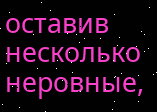оставив несколько неровные,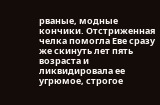рваные, модные кончики. Отстриженная челка помогла Еве сразу же скинуть лет пять возраста и ликвидировала ее угрюмое, строгое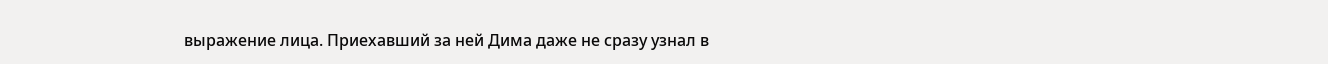выражение лица. Приехавший за ней Дима даже не сразу узнал в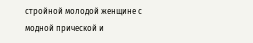стройной молодой женщине с модной прической и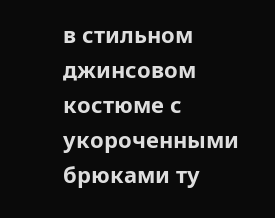в стильном джинсовом костюме с укороченными брюками ту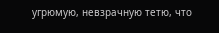угрюмую, невзрачную тетю, что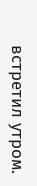встретил утром.